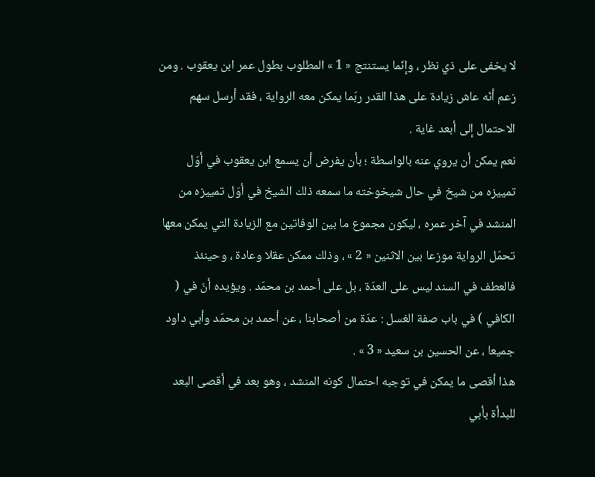لا يخفى على ذي نظر ، وإنّما يستنتج « 1 » المطلوب بطول عمر ابن يعقوب . ومن زعم أنّه عاش زيادة على هذا القدر ربّما يمكن معه الرواية ، فقد أرسل سهم الاحتمال إلى أبعد غاية .
نعم يمكن أن يروي عنه بالواسطة ؛ بأن يفرض أن يسمع ابن يعقوب في أوّل تمييزه من شيخ في حال شيخوخته ما سمعه ذلك الشيخ في أوّل تمييزه من المنشد في آخر عمره ، ليكون مجموع ما بين الوفاتين مع الزيادة التي يمكن معها تحمّل الرواية موزعا بين الاثنين « 2 » ، وذلك ممكن عقلا وعادة ، وحينئذ فالعطف في السند ليس على العدّة ، بل على أحمد بن محمّد . ويؤيده أنّ في ( الكافي ) في باب صفة الغسل : عدّة من أصحابنا ، عن أحمد بن محمّد وأبي داود جميعا ، عن الحسين بن سعيد « 3 » .
هذا أقصى ما يمكن في توجبه احتمال كونه المنشد ، وهو بعد في أقصى البعد للبدأة بأبي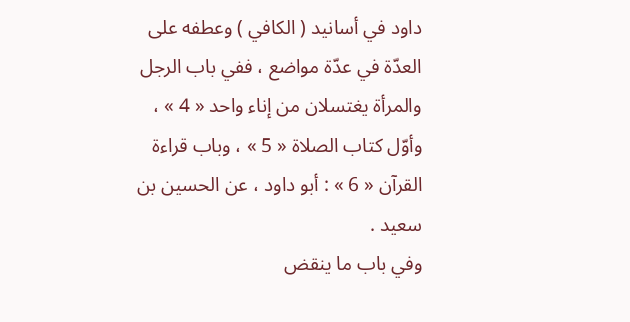داود في أسانيد ( الكافي ) وعطفه على العدّة في عدّة مواضع ، ففي باب الرجل والمرأة يغتسلان من إناء واحد « 4 » ، وأوّل كتاب الصلاة « 5 » ، وباب قراءة القرآن « 6 » : أبو داود ، عن الحسين بن سعيد .
وفي باب ما ينقض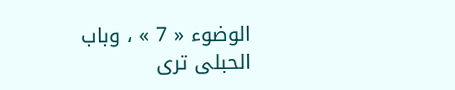الوضوء « 7 » ، وباب الحبلى ترى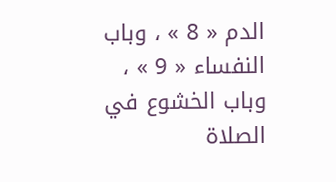الدم « 8 » ، وباب النفساء « 9 » ، وباب الخشوع في الصلاة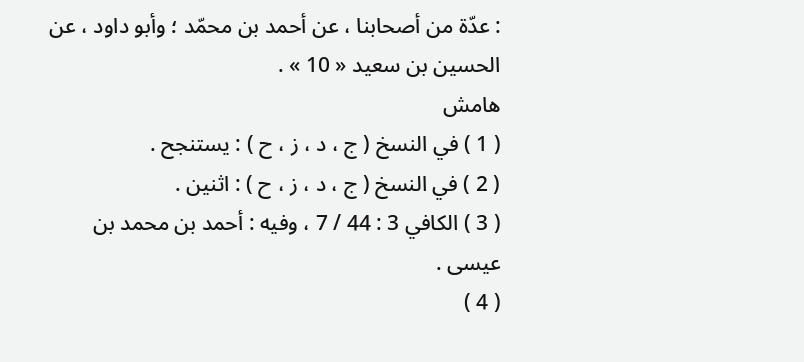: عدّة من أصحابنا ، عن أحمد بن محمّد ؛ وأبو داود ، عن الحسين بن سعيد « 10 » .
هامش
( 1 ) في النسخ ( ج ، د ، ز ، ح ) : يستنجح .
( 2 ) في النسخ ( ج ، د ، ز ، ح ) : اثنين .
( 3 ) الكافي 3 : 44 / 7 ، وفيه : أحمد بن محمد بن عيسى .
( 4 )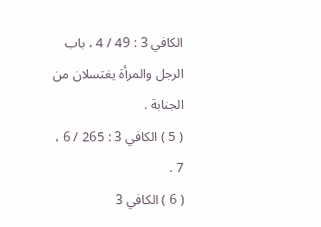الكافي 3 : 49 / 4 ، باب الرجل والمرأة يغتسلان من الجنابة .
( 5 ) الكافي 3 : 265 / 6 ، 7 .
( 6 ) الكافي 3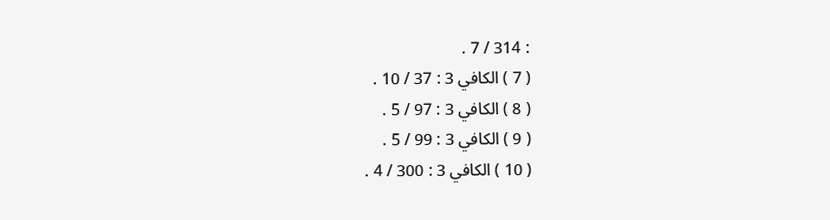: 314 / 7 .
( 7 ) الكافي 3 : 37 / 10 .
( 8 ) الكافي 3 : 97 / 5 .
( 9 ) الكافي 3 : 99 / 5 .
( 10 ) الكافي 3 : 300 / 4 .